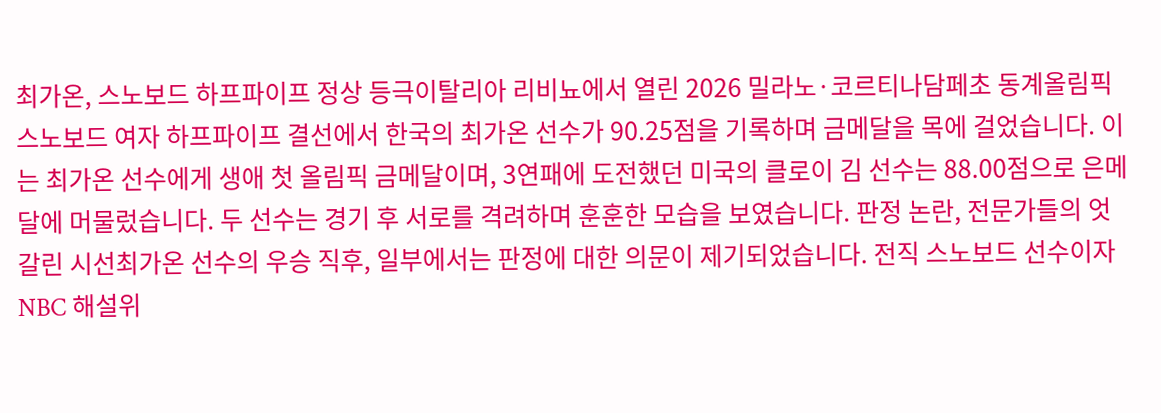최가온, 스노보드 하프파이프 정상 등극이탈리아 리비뇨에서 열린 2026 밀라노·코르티나담페초 동계올림픽 스노보드 여자 하프파이프 결선에서 한국의 최가온 선수가 90.25점을 기록하며 금메달을 목에 걸었습니다. 이는 최가온 선수에게 생애 첫 올림픽 금메달이며, 3연패에 도전했던 미국의 클로이 김 선수는 88.00점으로 은메달에 머물렀습니다. 두 선수는 경기 후 서로를 격려하며 훈훈한 모습을 보였습니다. 판정 논란, 전문가들의 엇갈린 시선최가온 선수의 우승 직후, 일부에서는 판정에 대한 의문이 제기되었습니다. 전직 스노보드 선수이자 NBC 해설위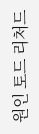원인 토드 리처드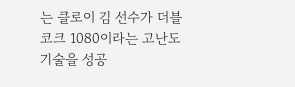는 클로이 김 선수가 더블 코크 1080이라는 고난도 기술을 성공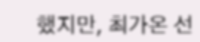했지만, 최가온 선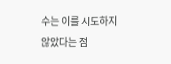수는 이를 시도하지 않았다는 점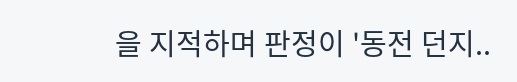을 지적하며 판정이 '동전 던지..